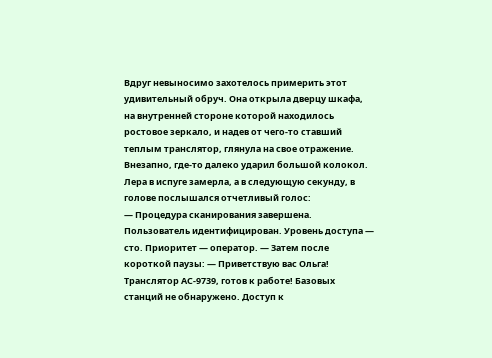Вдруг невыносимо захотелось примерить этот удивительный обруч. Она открыла дверцу шкафа, на внутренней стороне которой находилось ростовое зеркало, и надев от чего-то ставший теплым транслятор, глянула на свое отражение.
Внезапно, где-то далеко ударил большой колокол. Лера в испуге замерла, а в следующую секунду, в голове послышался отчетливый голос:
— Процедура сканирования завершена. Пользователь идентифицирован. Уровень доступа — сто. Приоритет — оператор. — Затем после короткой паузы: — Приветствую вас Ольга! Транслятор АС-9739, готов к работе! Базовых станций не обнаружено. Доступ к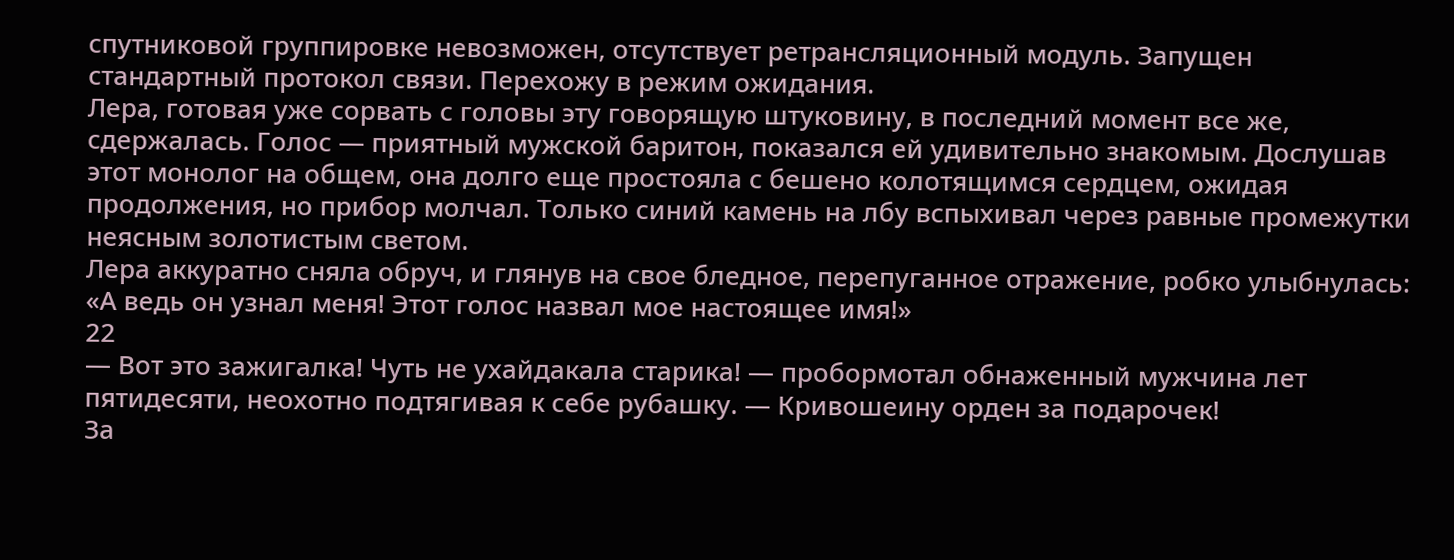спутниковой группировке невозможен, отсутствует ретрансляционный модуль. Запущен стандартный протокол связи. Перехожу в режим ожидания.
Лера, готовая уже сорвать с головы эту говорящую штуковину, в последний момент все же, сдержалась. Голос — приятный мужской баритон, показался ей удивительно знакомым. Дослушав этот монолог на общем, она долго еще простояла с бешено колотящимся сердцем, ожидая продолжения, но прибор молчал. Только синий камень на лбу вспыхивал через равные промежутки неясным золотистым светом.
Лера аккуратно сняла обруч, и глянув на свое бледное, перепуганное отражение, робко улыбнулась: «А ведь он узнал меня! Этот голос назвал мое настоящее имя!»
22
— Вот это зажигалка! Чуть не ухайдакала старика! — пробормотал обнаженный мужчина лет пятидесяти, неохотно подтягивая к себе рубашку. — Кривошеину орден за подарочек!
За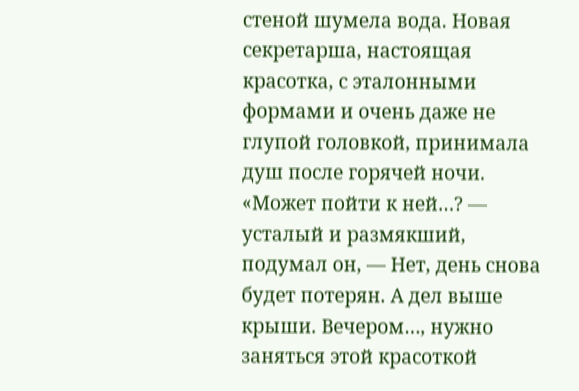стеной шумела вода. Новая секретарша, настоящая красотка, с эталонными формами и очень даже не глупой головкой, принимала душ после горячей ночи.
«Может пойти к ней…? — усталый и размякший, подумал он, — Нет, день снова будет потерян. А дел выше крыши. Вечером…, нужно заняться этой красоткой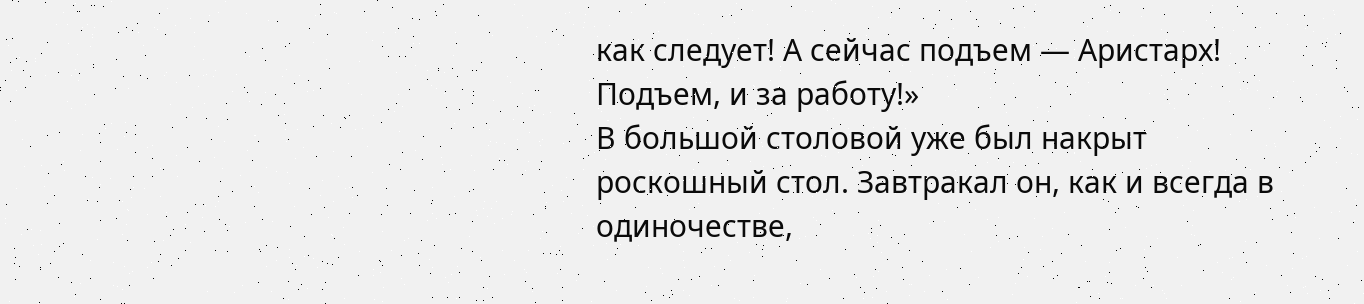как следует! А сейчас подъем — Аристарх! Подъем, и за работу!»
В большой столовой уже был накрыт роскошный стол. Завтракал он, как и всегда в одиночестве,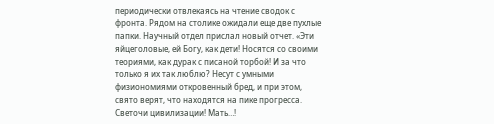периодически отвлекаясь на чтение сводок с фронта. Рядом на столике ожидали еще две пухлые папки. Научный отдел прислал новый отчет. «Эти яйцеголовые, ей Богу, как дети! Носятся со своими теориями, как дурак с писаной торбой! И за что только я их так люблю? Несут с умными физиономиями откровенный бред, и при этом, свято верят, что находятся на пике прогресса. Светочи цивилизации! Мать…!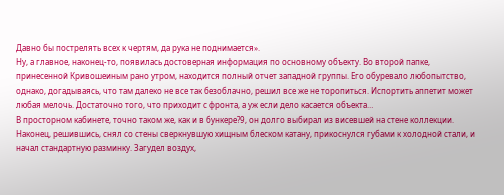Давно бы пострелять всех к чертям, да рука не поднимается».
Ну, а главное, наконец-то, появилась достоверная информация по основному объекту. Во второй папке, принесенной Кривошеиным рано утром, находится полный отчет западной группы. Его обуревало любопытство, однако, догадываясь, что там далеко не все так безоблачно, решил все же не торопиться. Испортить аппетит может любая мелочь. Достаточно того, что приходит с фронта, а уж если дело касается объекта…
В просторном кабинете, точно таком же, как и в бункере?9, он долго выбирал из висевшей на стене коллекции. Наконец, решившись, снял со стены сверкнувшую хищным блеском катану, прикоснулся губами к холодной стали, и начал стандартную разминку. Загудел воздух,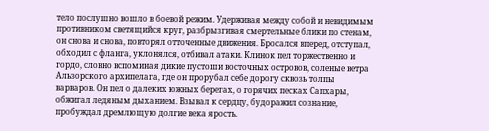тело послушно вошло в боевой режим. Удерживая между собой и невидимым противником светящийся круг, разбрызгивая смертельные блики по стенам, он снова и снова, повторял отточенные движения. Бросался вперед, отступал, обходил с фланга, уклонялся, отбивал атаки. Клинок пел торжественно и гордо, словно вспоминая дикие пустоши восточных островов, соленые ветра Альзорского архипелага, где он прорубал себе дорогу сквозь толпы варваров. Он пел о далеких южных берегах, о горячих песках Сапхары, обжигал ледяным дыханием. Взывал к сердцу, будоражил сознание, пробуждал дремлющую долгие века ярость.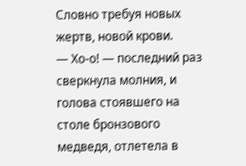Словно требуя новых жертв, новой крови.
— Хо-о! — последний раз сверкнула молния, и голова стоявшего на столе бронзового медведя, отлетела в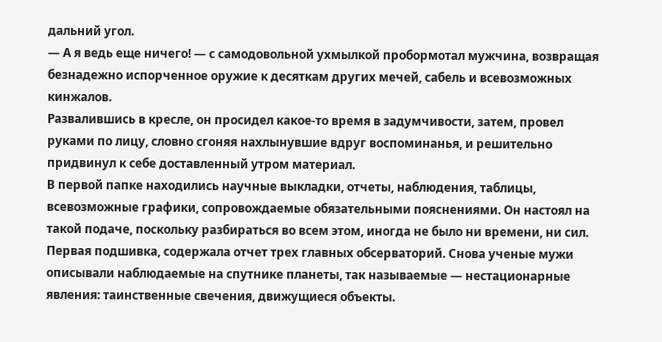дальний угол.
— А я ведь еще ничего! — с самодовольной ухмылкой пробормотал мужчина, возвращая безнадежно испорченное оружие к десяткам других мечей, сабель и всевозможных кинжалов.
Развалившись в кресле, он просидел какое-то время в задумчивости, затем, провел руками по лицу, словно сгоняя нахлынувшие вдруг воспоминанья, и решительно придвинул к себе доставленный утром материал.
В первой папке находились научные выкладки, отчеты, наблюдения, таблицы, всевозможные графики, сопровождаемые обязательными пояснениями. Он настоял на такой подаче, поскольку разбираться во всем этом, иногда не было ни времени, ни сил.
Первая подшивка, содержала отчет трех главных обсерваторий. Снова ученые мужи описывали наблюдаемые на спутнике планеты, так называемые — нестационарные явления: таинственные свечения, движущиеся объекты.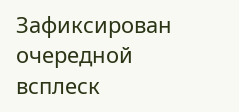Зафиксирован очередной всплеск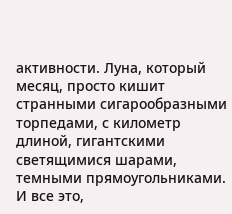активности. Луна, который месяц, просто кишит странными сигарообразными торпедами, с километр длиной, гигантскими светящимися шарами, темными прямоугольниками. И все это,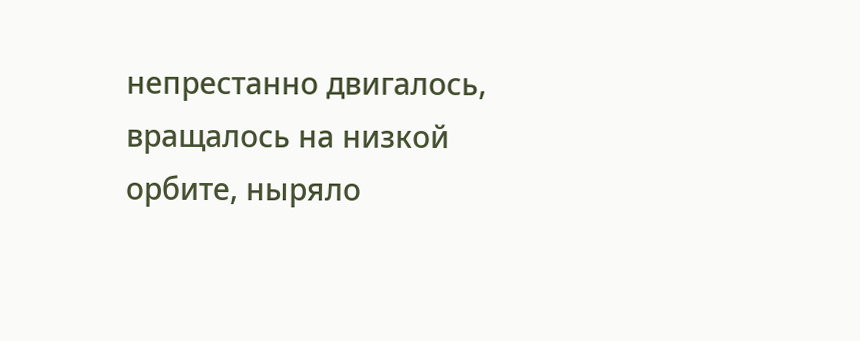непрестанно двигалось, вращалось на низкой орбите, ныряло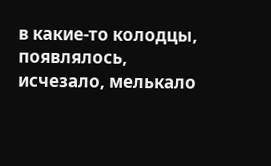в какие-то колодцы, появлялось, исчезало, мелькало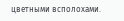цветными всполохами.